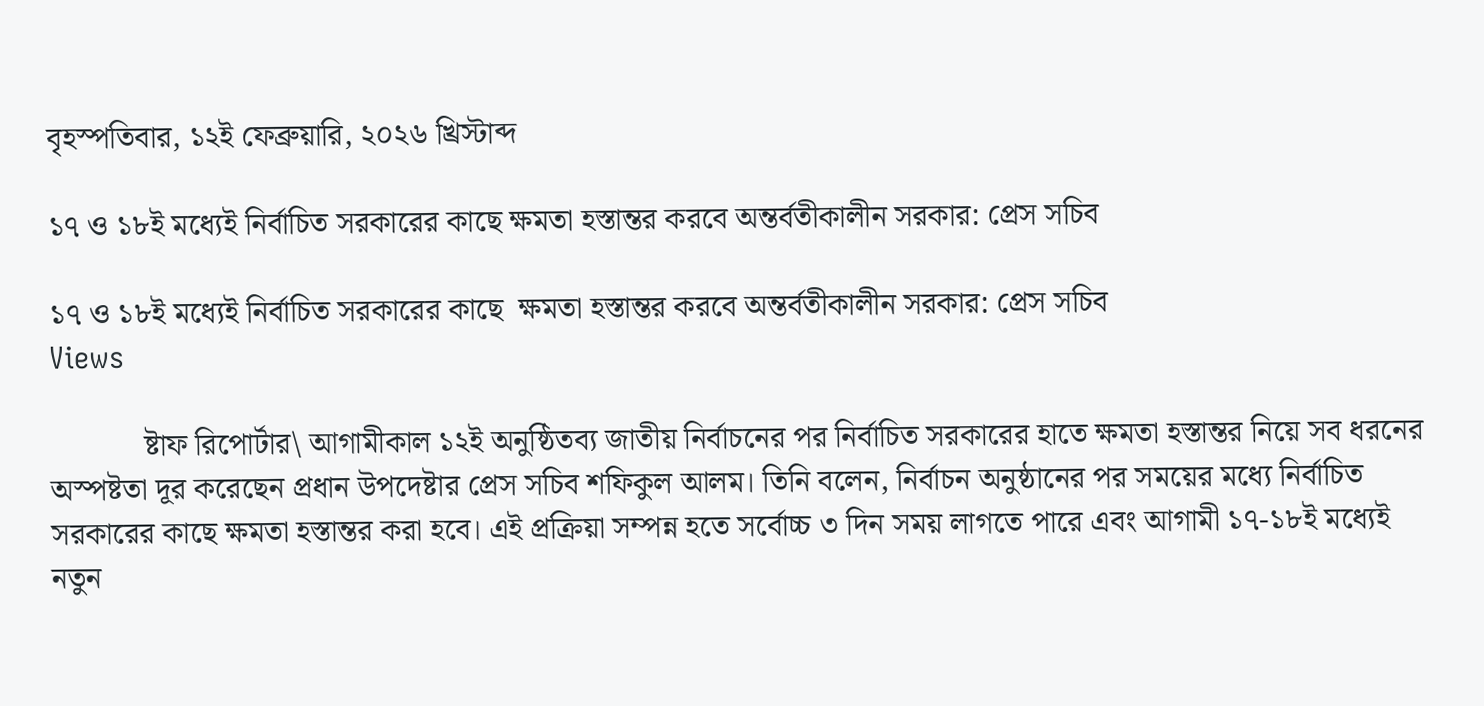বৃহস্পতিবার, ১২ই ফেব্রুয়ারি, ২০২৬ খ্রিস্টাব্দ

১৭ ও ১৮ই মধ্যেই নির্বাচিত সরকারের কাছে ক্ষমতা হস্তান্তর করবে অন্তর্বতীকালীন সরকার: প্রেস সচিব

১৭ ও ১৮ই মধ্যেই নির্বাচিত সরকারের কাছে  ক্ষমতা হস্তান্তর করবে অন্তর্বতীকালীন সরকার: প্রেস সচিব
Views

            ষ্টাফ রিপোর্টার\ আগামীকাল ১২ই অনুষ্ঠিতব্য জাতীয় নির্বাচনের পর নির্বাচিত সরকারের হাতে ক্ষমতা হস্তান্তর নিয়ে সব ধরনের অস্পষ্টতা দূর করেছেন প্রধান উপদেষ্টার প্রেস সচিব শফিকুল আলম। তিনি বলেন, নির্বাচন অনুষ্ঠানের পর সময়ের মধ্যে নির্বাচিত সরকারের কাছে ক্ষমতা হস্তান্তর করা হবে। এই প্রক্রিয়া সম্পন্ন হতে সর্বোচ্চ ৩ দিন সময় লাগতে পারে এবং আগামী ১৭-১৮ই মধ্যেই নতুন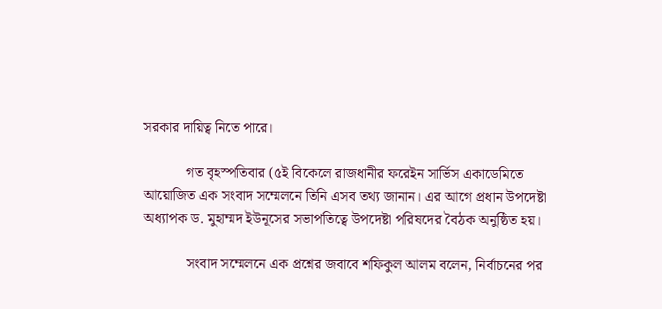সরকার দায়িত্ব নিতে পারে।

            গত বৃহস্পতিবার (৫ই বিকেলে রাজধানীর ফরেইন সার্ভিস একাডেমিতে আয়োজিত এক সংবাদ সম্মেলনে তিনি এসব তথ্য জানান। এর আগে প্রধান উপদেষ্টা অধ্যাপক ড. মুহাম্মদ ইউনূসের সভাপতিত্বে উপদেষ্টা পরিষদের বৈঠক অনুষ্ঠিত হয়।

            সংবাদ সম্মেলনে এক প্রশ্নের জবাবে শফিকুল আলম বলেন, নির্বাচনের পর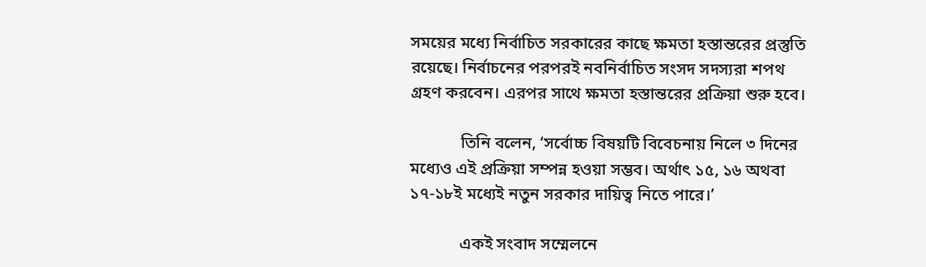সময়ের মধ্যে নির্বাচিত সরকারের কাছে ক্ষমতা হস্তান্তরের প্রস্তুতি রয়েছে। নির্বাচনের পরপরই নবনির্বাচিত সংসদ সদস্যরা শপথ গ্রহণ করবেন। এরপর সাথে ক্ষমতা হস্তান্তরের প্রক্রিয়া শুরু হবে।

            তিনি বলেন, ‘সর্বোচ্চ বিষয়টি বিবেচনায় নিলে ৩ দিনের মধ্যেও এই প্রক্রিয়া সম্পন্ন হওয়া সম্ভব। অর্থাৎ ১৫, ১৬ অথবা ১৭-১৮ই মধ্যেই নতুন সরকার দায়িত্ব নিতে পারে।’

            একই সংবাদ সম্মেলনে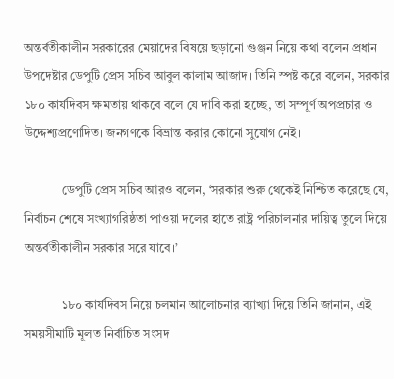অন্তর্বতীকালীন সরকারের মেয়াদের বিষয়ে ছড়ানো গুঞ্জন নিয়ে কথা বলেন প্রধান উপদেষ্টার ডেপুটি প্রেস সচিব আবুল কালাম আজাদ। তিনি স্পষ্ট করে বলেন, সরকার ১৮০ কার্যদিবস ক্ষমতায় থাকবে বলে যে দাবি করা হচ্ছে, তা সম্পূর্ণ অপপ্রচার ও উদ্দেশ্যপ্রণোদিত। জনগণকে বিভ্রান্ত করার কোনো সুযোগ নেই।

            ডেপুটি প্রেস সচিব আরও বলেন, ‘সরকার শুরু থেকেই নিশ্চিত করেছে যে, নির্বাচন শেষে সংখ্যাগরিষ্ঠতা পাওয়া দলের হাতে রাষ্ট্র পরিচালনার দায়িত্ব তুলে দিয়ে অন্তর্বতীকালীন সরকার সরে যাবে।’

            ১৮০ কার্যদিবস নিয়ে চলমান আলোচনার ব্যাখ্যা দিয়ে তিনি জানান, এই সময়সীমাটি মূলত নির্বাচিত সংসদ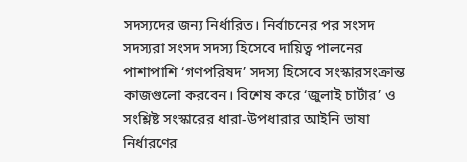সদস্যদের জন্য নির্ধারিত। নির্বাচনের পর সংসদ সদস্যরা সংসদ সদস্য হিসেবে দায়িত্ব পালনের পাশাপাশি ‘গণপরিষদ’ সদস্য হিসেবে সংস্কারসংক্রান্ত কাজগুলো করবেন। বিশেষ করে ‘জুলাই চার্টার’ ও সংশ্লিষ্ট সংস্কারের ধারা-উপধারার আইনি ভাষা নির্ধারণের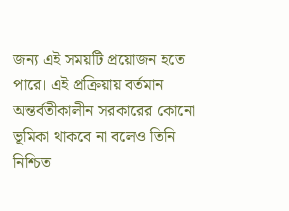জন্য এই সময়টি প্রয়োজন হতে পারে। এই প্রক্রিয়ায় বর্তমান অন্তর্বতীকালীন সরকারের কোনো ভূমিকা থাকবে না বলেও তিনি নিশ্চিত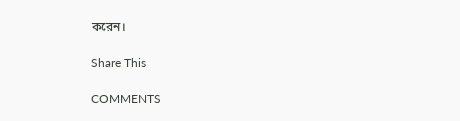করেন।

Share This

COMMENTS